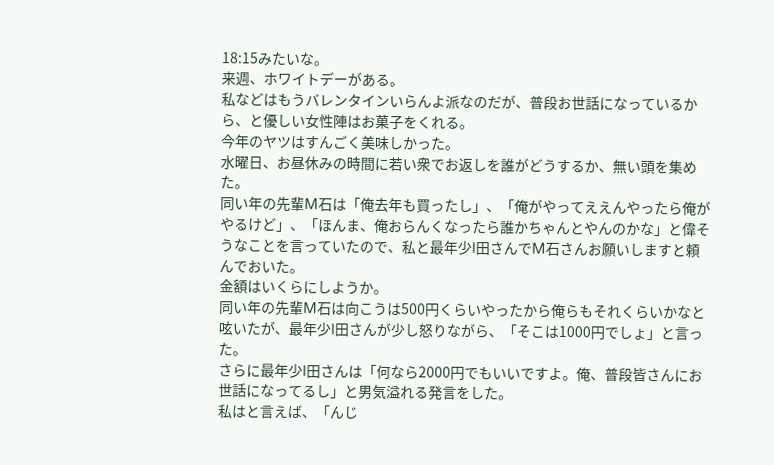18:15みたいな。
来週、ホワイトデーがある。
私などはもうバレンタインいらんよ派なのだが、普段お世話になっているから、と優しい女性陣はお菓子をくれる。
今年のヤツはすんごく美味しかった。
水曜日、お昼休みの時間に若い衆でお返しを誰がどうするか、無い頭を集めた。
同い年の先輩M石は「俺去年も買ったし」、「俺がやってええんやったら俺がやるけど」、「ほんま、俺おらんくなったら誰かちゃんとやんのかな」と偉そうなことを言っていたので、私と最年少I田さんでM石さんお願いしますと頼んでおいた。
金額はいくらにしようか。
同い年の先輩M石は向こうは500円くらいやったから俺らもそれくらいかなと呟いたが、最年少I田さんが少し怒りながら、「そこは1000円でしょ」と言った。
さらに最年少I田さんは「何なら2000円でもいいですよ。俺、普段皆さんにお世話になってるし」と男気溢れる発言をした。
私はと言えば、「んじ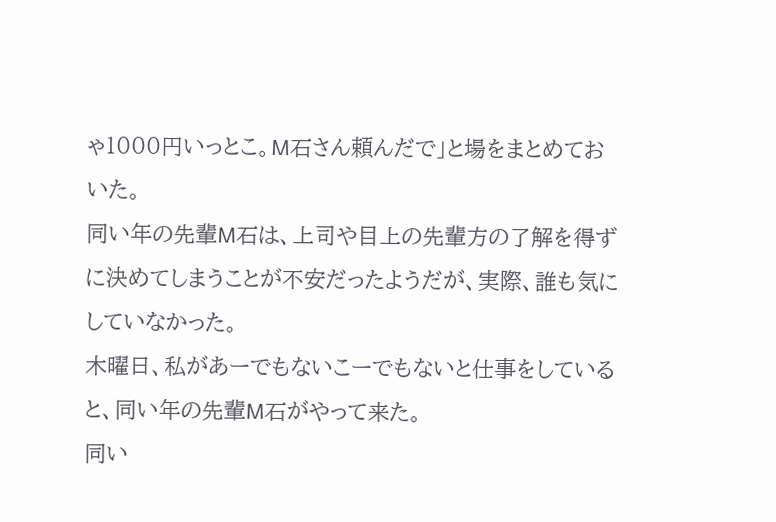ゃ1000円いっとこ。M石さん頼んだで」と場をまとめておいた。
同い年の先輩M石は、上司や目上の先輩方の了解を得ずに決めてしまうことが不安だったようだが、実際、誰も気にしていなかった。
木曜日、私があーでもないこーでもないと仕事をしていると、同い年の先輩M石がやって来た。
同い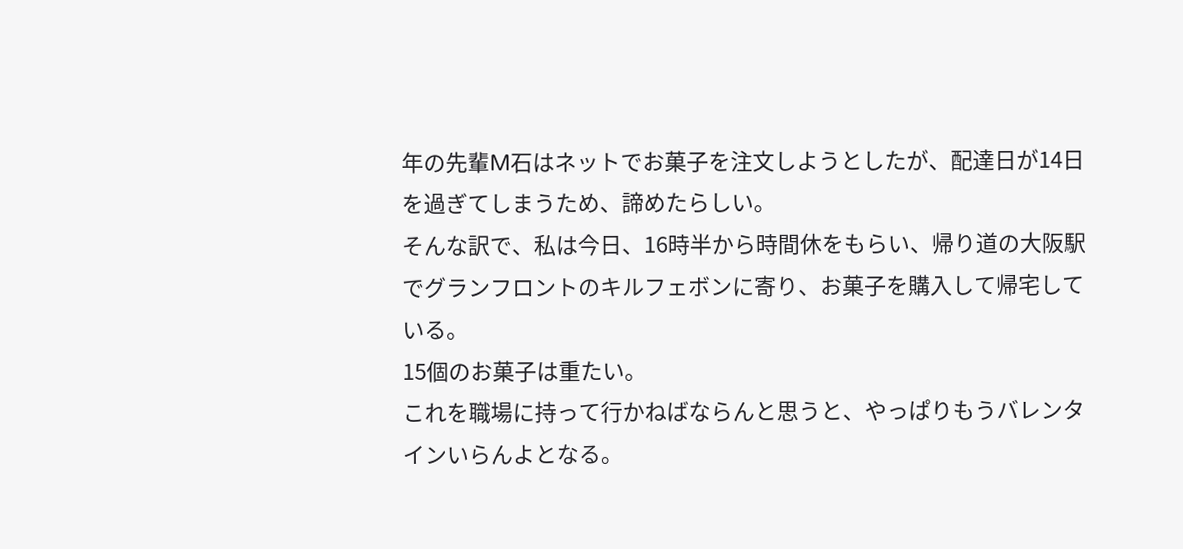年の先輩M石はネットでお菓子を注文しようとしたが、配達日が14日を過ぎてしまうため、諦めたらしい。
そんな訳で、私は今日、16時半から時間休をもらい、帰り道の大阪駅でグランフロントのキルフェボンに寄り、お菓子を購入して帰宅している。
15個のお菓子は重たい。
これを職場に持って行かねばならんと思うと、やっぱりもうバレンタインいらんよとなる。